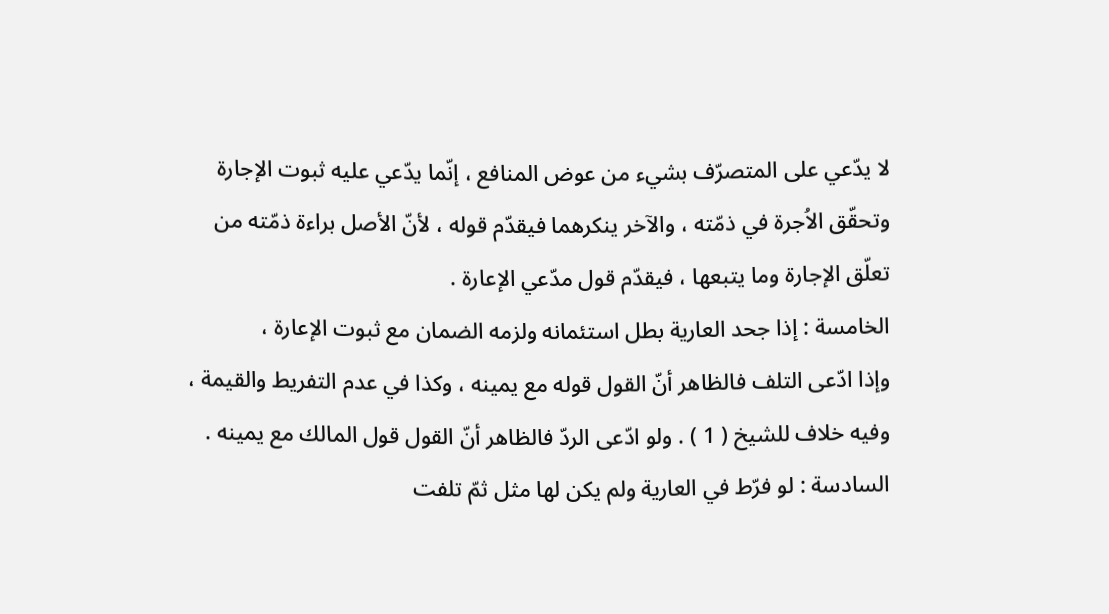لا يدّعي على المتصرّف بشيء من عوض المنافع ، إنّما يدّعي عليه ثبوت الإجارة
وتحقّق الاُجرة في ذمّته ، والآخر ينكرهما فيقدّم قوله ، لأنّ الأصل براءة ذمّته من
تعلّق الإجارة وما يتبعها ، فيقدّم قول مدّعي الإعارة .
الخامسة : إذا جحد العارية بطل استئمانه ولزمه الضمان مع ثبوت الإعارة ،
وإذا ادّعى التلف فالظاهر أنّ القول قوله مع يمينه ، وكذا في عدم التفريط والقيمة ،
وفيه خلاف للشيخ ( 1 ) . ولو ادّعى الردّ فالظاهر أنّ القول قول المالك مع يمينه .
السادسة : لو فرّط في العارية ولم يكن لها مثل ثمّ تلفت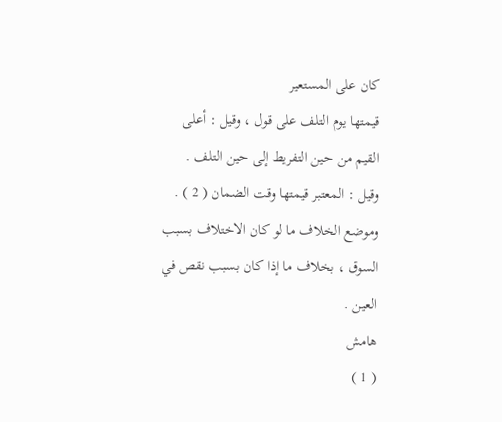كان على المستعير
قيمتها يوم التلف على قول ، وقيل : أعلى القيم من حين التفريط إلى حين التلف .
وقيل : المعتبر قيمتها وقت الضمان ( 2 ) . وموضع الخلاف ما لو كان الاختلاف بسبب
السوق ، بخلاف ما إذا كان بسبب نقص في العين .
هامش
( 1 )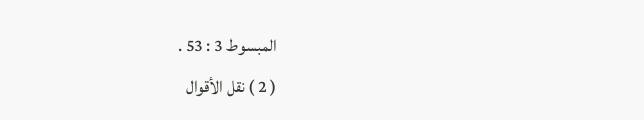المبسوط 3 : 53 .
( 2 ) نقل الأقوال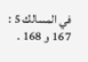في المسالك 5 : 167 و 168 .